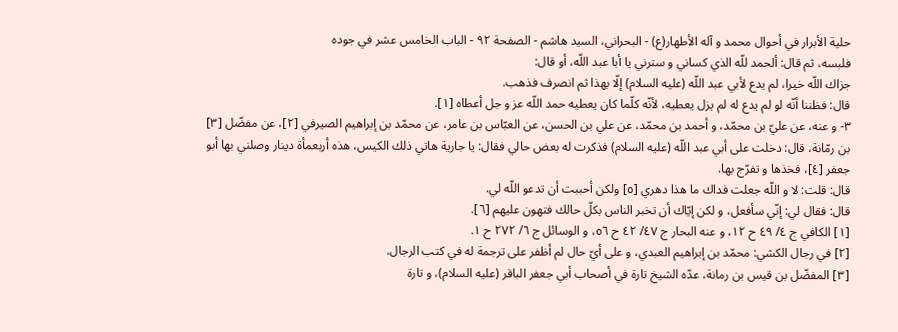حلية الأبرار في أحوال محمد و آله الأطهار(ع) - البحراني، السيد هاشم - الصفحة ٩٢ - الباب الخامس عشر في جوده
فلبسه، ثم قال: ألحمد للّه الذي كساني و سترني يا أبا عبد اللّه، أو قال:
جزاك اللّه خيرا، لم يدع لأبي عبد اللّه (عليه السلام) إلّا بهذا ثم انصرف فذهب.
قال: فظننا أنّه لو لم يدع له لم يزل يعطيه، لأنّه كلّما كان يعطيه حمد اللّه عز و جل أعطاه [١].
٣- و عنه، عن عليّ بن محمّد، و أحمد بن محمّد، عن علي بن الحسن، عن العبّاس بن عامر، عن محمّد بن إبراهيم الصيرفي [٢]، عن مفضّل [٣] بن رمّانة، قال: دخلت على أبي عبد اللّه (عليه السلام) فذكرت له بعض حالي فقال: يا جارية هاتي ذلك الكيس، هذه أربعمأة دينار وصلني بها أبو جعفر [٤]، فخذها و تفرّج بها.
قال: قلت: لا و اللّه جعلت فداك ما هذا دهري [٥] ولكن أحببت أن تدعو اللّه لي.
قال: فقال لي: إنّي سأفعل، و لكن إيّاك أن تخبر الناس بكلّ حالك فتهون عليهم [٦].
[١] الكافي ج ٤/ ٤٩ ح ١٢، و عنه البحار ج ٤٧/ ٤٢ ح ٥٦، و الوسائل ج ٦/ ٢٧٢ ح ١.
[٢] في رجال الكشي: محمّد بن إبراهيم العبدي، و على أيّ حال لم أظفر على ترجمة له في كتب الرجال.
[٣] المفضّل بن قيس بن رمانة، عدّه الشيخ تارة في أصحاب أبي جعفر الباقر (عليه السلام)، و تارة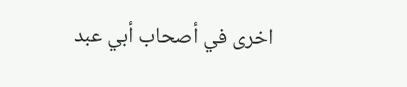اخرى في أصحاب أبي عبد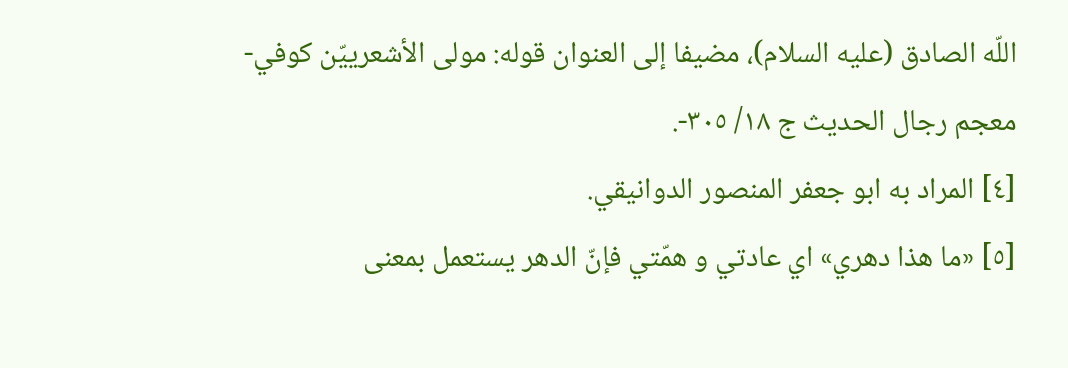اللّه الصادق (عليه السلام)، مضيفا إلى العنوان قوله: مولى الأشعرييّن كوفي- معجم رجال الحديث ج ١٨/ ٣٠٥-.
[٤] المراد به ابو جعفر المنصور الدوانيقي.
[٥] «ما هذا دهري» اي عادتي و همّتي فإنّ الدهر يستعمل بمعنى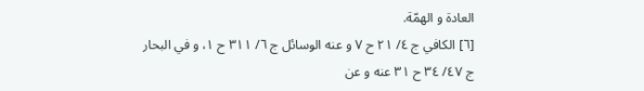العادة و الهمّة.
[٦] الكافي ج ٤/ ٢١ ح ٧ و عنه الوسائل ج ٦/ ٣١١ ح ١، و في البحار ج ٤٧/ ٣٤ ح ٣١ عنه و عن